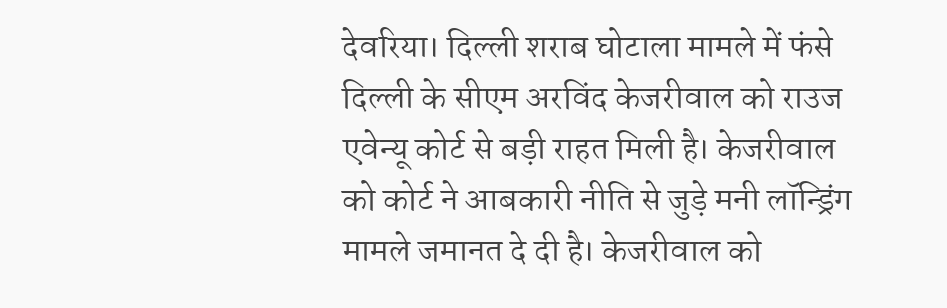देवरिया। दिल्ली शराब घोटाला मामले में फंसे दिल्ली के सीएम अरविंद केजरीवाल को राउज एवेन्यू कोर्ट से बड़ी राहत मिली है। केजरीवाल को कोर्ट ने आबकारी नीति से जुड़े मनी लॉन्ड्रिंग मामले जमानत दे दी है। केजरीवाल को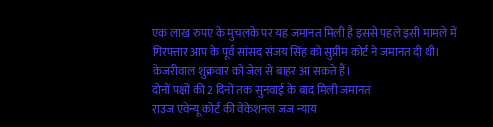एक लाख रुपए के मुचलके पर यह जमानत मिली है इससे पहले इसी मामले में गिरफ्तार आप के पूर्व सांसद संजय सिंह को सुप्रीम कोर्ट ने जमानत दी थी। केजरीवाल शुक्रवार को जेल से बाहर आ सकते हैं।
दोनों पक्षों की 2 दिनों तक सुनवाई के बाद मिली जमानत
राउज एवेन्यू कोर्ट की वेकेशनल जज न्याय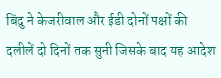बिंदु ने केजरीवाल और ईडी दोनों पक्षों की दलीलें दो दिनों तक सुनी जिसके बाद यह आदेश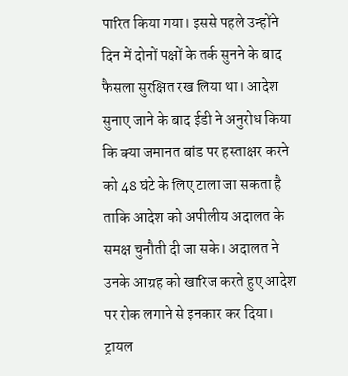पारित किया गया। इससे पहले उन्होंने दिन में दोनों पक्षों के तर्क सुनने के बाद फैसला सुरक्षित रख लिया था। आदेश सुनाए जाने के बाद ईडी ने अनुरोध किया कि क्या जमानत बांड पर हस्ताक्षर करने को 48 घंटे के लिए टाला जा सकता है ताकि आदेश को अपीलीय अदालत के समक्ष चुनौती दी जा सके। अदालत ने उनके आग्रह को खारिज करते हुए आदेश पर रोक लगाने से इनकार कर दिया। ट्रायल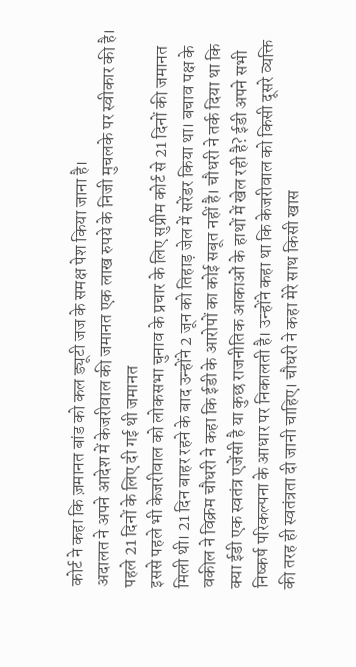कोर्ट ने कहा कि ज़मानत बांड को कल ड्यूटी जज के समक्ष पेश किया जाना है।
अदालत ने अपने आदेश में केजरीवाल की जमानत एक लाख रुपये के निजी मुचलके पर स्वीकार की है।
पहले 21 दिनों के लिए दी गई थी जमानत
इससे पहले भी केजरीवाल को लोकसभा चुनाव के प्रचार के लिए सुप्रीम कोर्ट से 21 दिनों की जमानत मिली थी। 21 दिन बाहर रहने के बाद उन्होंने 2 जून को तिहाड़ जेल में सरेंडर किया था। बचाव पक्ष के वकील ने विक्रम चौधरी ने कहा कि ईडी के आरोपों का कोई सबूत नहीं है। चौधरी ने तर्क दिया था कि क्या ईडी एक स्वतंत्र एजेंसी है या कुछ राजनीतिक आकाओं के हाथों में खेल रही है? ईडी अपने सभी निष्कर्ष परिकल्पना के आधार पर निकालती है। उन्होंने कहा था कि केजरीवाल को किसी दूसरे व्यक्ति की तरह ही स्वतंत्रता दी जानी चाहिए। चौधरी ने कहा मेरे साथ किसी खास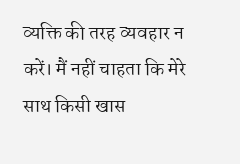व्यक्ति की तरह व्यवहार न करें। मैं नहीं चाहता कि मेरे साथ किसी खास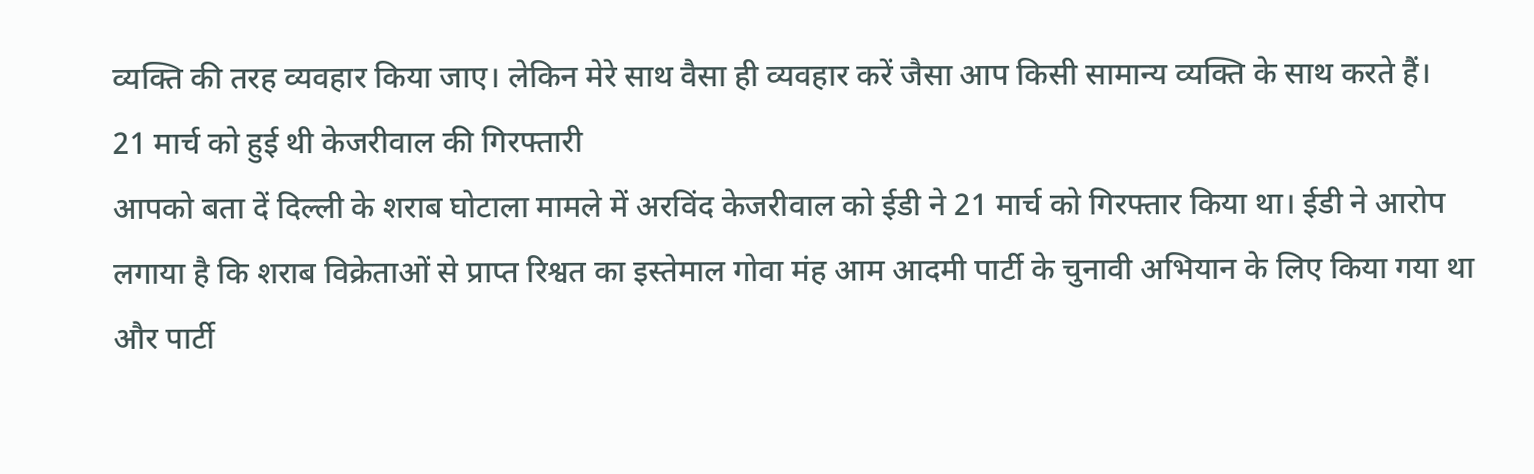व्यक्ति की तरह व्यवहार किया जाए। लेकिन मेरे साथ वैसा ही व्यवहार करें जैसा आप किसी सामान्य व्यक्ति के साथ करते हैं।
21 मार्च को हुई थी केजरीवाल की गिरफ्तारी
आपको बता दें दिल्ली के शराब घोटाला मामले में अरविंद केजरीवाल को ईडी ने 21 मार्च को गिरफ्तार किया था। ईडी ने आरोप लगाया है कि शराब विक्रेताओं से प्राप्त रिश्वत का इस्तेमाल गोवा मंह आम आदमी पार्टी के चुनावी अभियान के लिए किया गया था और पार्टी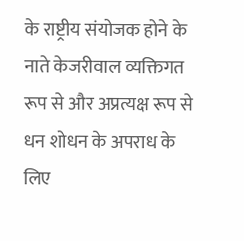के राष्ट्रीय संयोजक होने के नाते केजरीवाल व्यक्तिगत रूप से और अप्रत्यक्ष रूप से धन शोधन के अपराध के लिए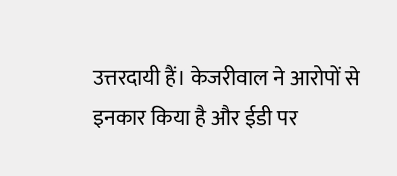उत्तरदायी हैं। केजरीवाल ने आरोपों से इनकार किया है और ईडी पर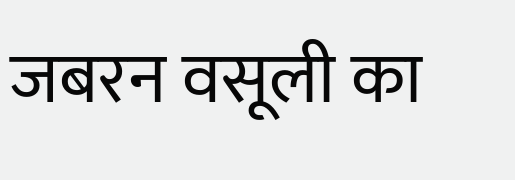जबरन वसूली का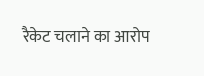रैकेट चलाने का आरोप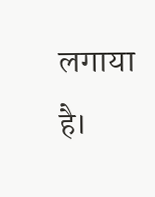लगाया है।